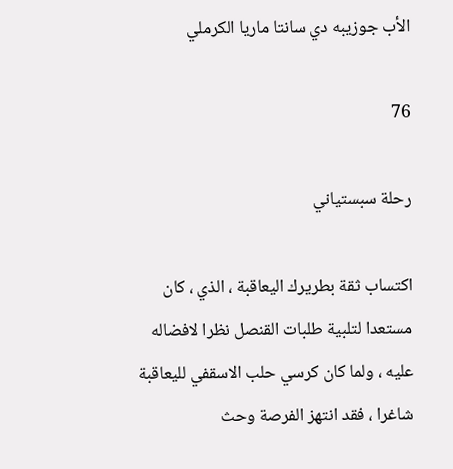الأب جوزيبه دي سانتا ماريا الكرملي

76

رحلة سبستياني

اكتساب ثقة بطريرك اليعاقبة ، الذي ، كان مستعدا لتلبية طلبات القنصل نظرا لافضاله عليه ، ولما كان كرسي حلب الاسقفي لليعاقبة شاغرا ، فقد انتهز الفرصة وحث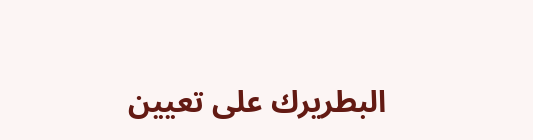البطريرك على تعيين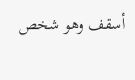أسقف وهو شخص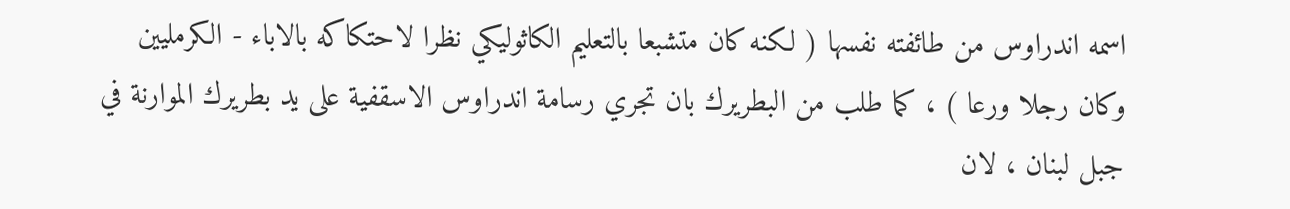اسمه اندراوس من طائفته نفسها ( لكنه كان متشبعا بالتعليم الكاثوليكي نظرا لاحتكاكه بالاباء - الكرمليين وكان رجلا ورعا ) ، كما طلب من البطريرك بان تجري رسامة اندراوس الاسقفية على يد بطريرك الموارنة في جبل لبنان ، لان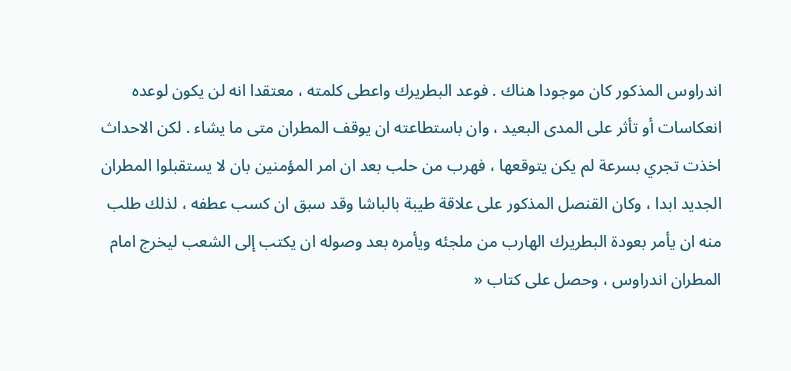اندراوس المذكور كان موجودا هناك . فوعد البطريرك واعطى كلمته ، معتقدا انه لن يكون لوعده انعكاسات أو تأثر على المدى البعيد ، وان باستطاعته ان يوقف المطران متى ما يشاء . لكن الاحداث اخذت تجري بسرعة لم يكن يتوقعها ، فهرب من حلب بعد ان امر المؤمنين بان لا يستقبلوا المطران الجديد ابدا ، وكان القنصل المذكور على علاقة طيبة بالباشا وقد سبق ان كسب عطفه ، لذلك طلب منه ان يأمر بعودة البطريرك الهارب من ملجئه ويأمره بعد وصوله ان يكتب إلى الشعب ليخرج امام المطران اندراوس ، وحصل على كتاب «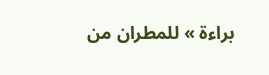براءة » للمطران من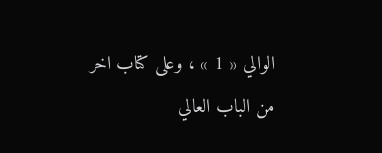الوالي « 1 » ، وعلى كتاب اخر من الباب العالي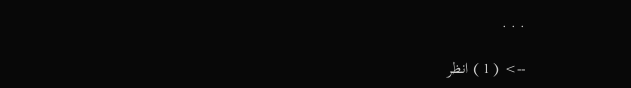. . .

--> ( 1 ) انظر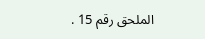الملحق رقم 15 .